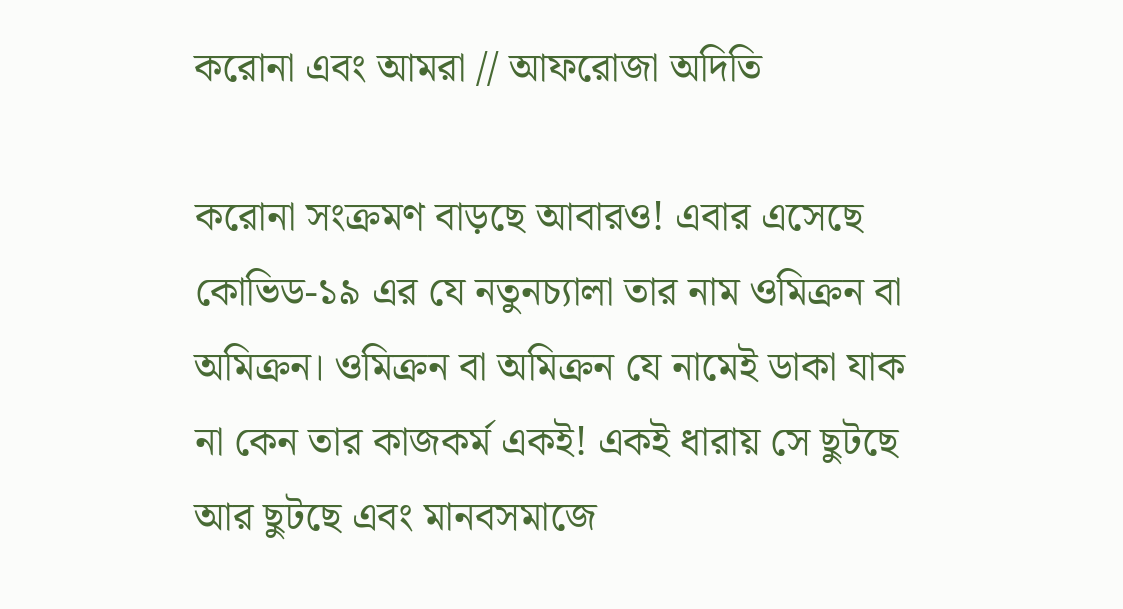করোনা এবং আমরা // আফরোজা অদিতি

করোনা সংক্রমণ বাড়ছে আবারও! এবার এসেছে কোভিড-১৯ এর যে নতুনচ্যালা তার নাম ওমিক্রন বা অমিক্রন। ওমিক্রন বা অমিক্রন যে নামেই ডাকা যাক না কেন তার কাজকর্ম একই! একই ধারায় সে ছুটছে আর ছুটছে এবং মানবসমাজে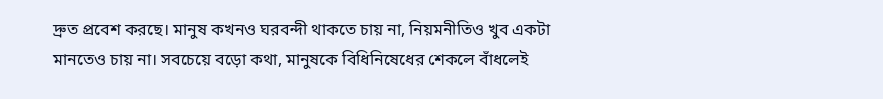দ্রুত প্রবেশ করছে। মানুষ কখনও ঘরবন্দী থাকতে চায় না, নিয়মনীতিও খুব একটা মানতেও চায় না। সবচেয়ে বড়ো কথা, মানুষকে বিধিনিষেধের শেকলে বাঁধলেই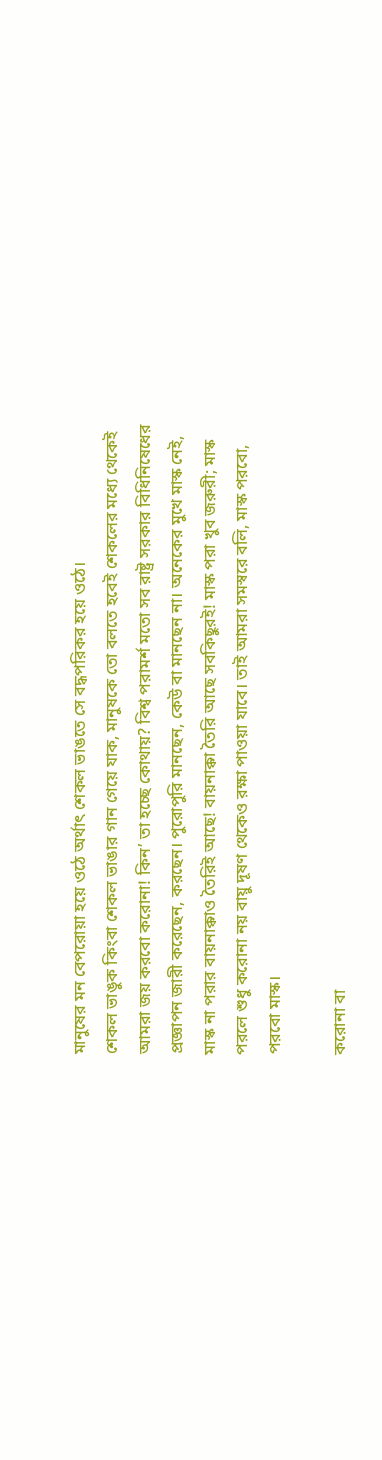মানুষের মন বেপরোয়া হয়ে ওঠে অর্থাৎ শেকল ভাঙতে সে বদ্ধপরিকর হয়ে ওঠে।
শেকল ভাঙুক কিংবা শেকল ভাঙার গান গেয়ে যাক, মানুষকে তো বলতে হবেই শেকলের মধ্যে থেকেই আমরা জয় করবো করোনা! কিন’ তা হচ্ছে কোথায়? বিশ্ব পরামর্শ মতো সব রাষ্ট্র সরকার বিধিনিষেধের প্রজ্ঞাপন জারী করেছেন, করছেন। পুরোপুরি মানছেন, কেউ বা মানছেন না। অনেকের মুখে মাস্ক নেই, মাস্ক না পরার বায়নাক্কাও তৈরিই আছে! বায়নাক্কা তৈরি আছে সবকিছুরই! মাস্ক পরা খুব জরুরী; মাস্ক পরলে শুধু করোনা নয় বায়ু দূষণ থেকেও রক্ষা পাওয়া যাবে। তাই আমরা সমস্বরে বলি, মাস্ক পরবো, পরবো মাস্ক।

করোনা বা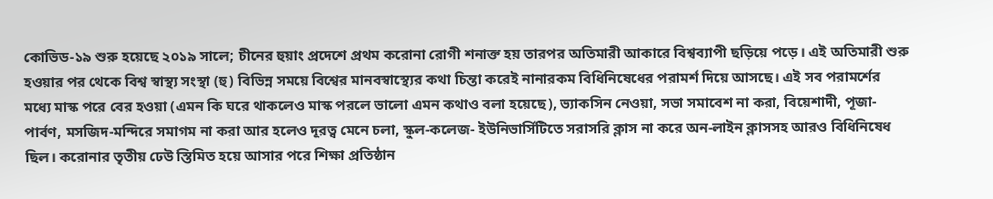কোভিড-১৯ শুরু হয়েছে ২০১৯ সালে; চীনের হুয়াং প্রদেশে প্রথম করোনা রোগী শনাক্ত হয় তারপর অতিমারী আকারে বিশ্বব্যাপী ছড়িয়ে পড়ে। এই অতিমারী শুরু হওয়ার পর থেকে বিশ্ব স্বাস্থ্য সংস্থা (হু) বিভিন্ন সময়ে বিশ্বের মানবস্বাস্থ্যের কথা চিন্তা করেই নানারকম বিধিনিষেধের পরামর্শ দিয়ে আসছে। এই সব পরামর্শের মধ্যে মাস্ক পরে বের হওয়া (এমন কি ঘরে থাকলেও মাস্ক পরলে ভালো এমন কথাও বলা হয়েছে), ভ্যাকসিন নেওয়া, সভা সমাবেশ না করা, বিয়েশাদী, পূজা-পার্বণ, মসজিদ-মন্দিরে সমাগম না করা আর হলেও দূরত্ব মেনে চলা, স্কুল-কলেজ- ইউনিভার্সিটিতে সরাসরি ক্লাস না করে অন-লাইন ক্লাসসহ আরও বিধিনিষেধ ছিল। করোনার তৃতীয় ঢেউ স্তিমিত হয়ে আসার পরে শিক্ষা প্রতিষ্ঠান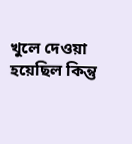খুলে দেওয়া হয়েছিল কিন্তু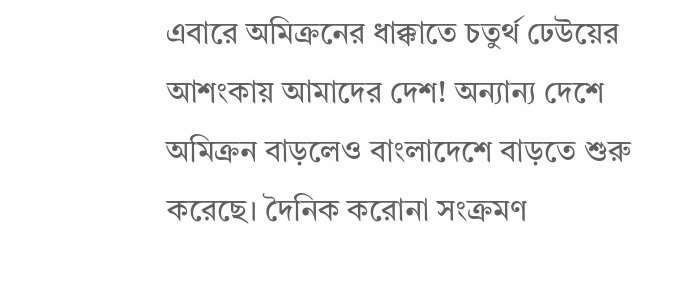এবারে অমিক্রনের ধাক্কাতে চতুর্থ ঢেউয়ের আশংকায় আমাদের দেশ! অন্যান্য দেশে অমিক্রন বাড়লেও বাংলাদেশে বাড়তে শুরু করেছে। দৈনিক করোনা সংক্রমণ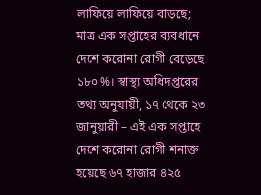লাফিয়ে লাফিয়ে বাড়ছে; মাত্র এক সপ্তাহের ব্যবধানে দেশে করোনা রোগী বেড়েছে ১৮০%। স্বাস্থ্য অধিদপ্তরের তথ্য অনুযায়ী, ১৭ থেকে ২৩ জানুয়ারী – এই এক সপ্তাহে দেশে করোনা রোগী শনাক্ত হয়েছে ৬৭ হাজার ৪২৫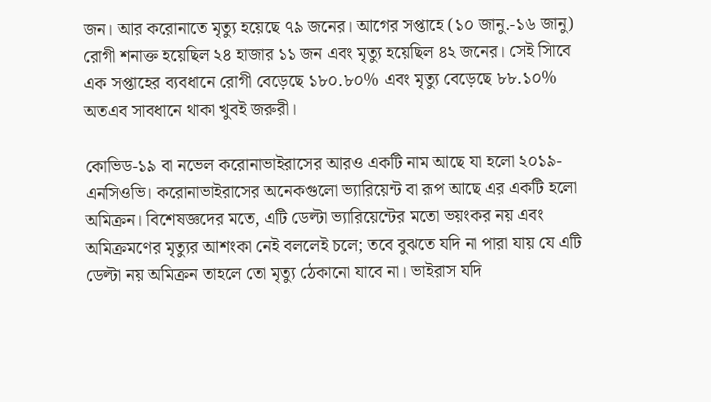জন। আর করোনাতে মৃত্যু হয়েছে ৭৯ জনের। আগের সপ্তাহে (১০ জানু.-১৬ জানু) রোগী শনাক্ত হয়েছিল ২৪ হাজার ১১ জন এবং মৃত্যু হয়েছিল ৪২ জনের। সেই সিাবে এক সপ্তাহের ব্যবধানে রোগী বেড়েছে ১৮০.৮০% এবং মৃত্যু বেড়েছে ৮৮.১০% অতএব সাবধানে থাকা খুবই জরুরী।

কোভিড-১৯ বা নভেল করোনাভাইরাসের আরও একটি নাম আছে যা হলো ২০১৯-এনসিওভি। করোনাভাইরাসের অনেকগুলো ভ্যারিয়েন্ট বা রূপ আছে এর একটি হলো অমিক্রন। বিশেষজ্ঞদের মতে, এটি ডেল্টা ভ্যারিয়েন্টের মতো ভয়ংকর নয় এবং অমিক্রমণের মৃত্যুর আশংকা নেই বললেই চলে; তবে বুঝতে যদি না পারা যায় যে এটি ডেল্টা নয় অমিক্রন তাহলে তো মৃত্যু ঠেকানো যাবে না। ভাইরাস যদি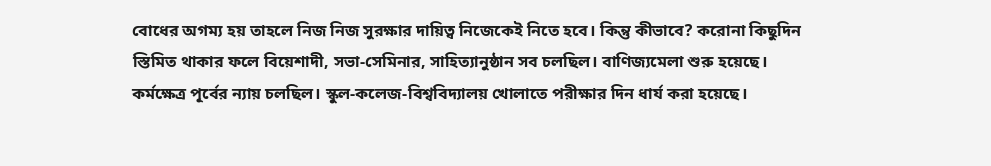বোধের অগম্য হয় তাহলে নিজ নিজ সুরক্ষার দায়িত্ব নিজেকেই নিতে হবে। কিন্তু কীভাবে? করোনা কিছুদিন স্তিমিত থাকার ফলে বিয়েশাদী, সভা-সেমিনার, সাহিত্যানুষ্ঠান সব চলছিল। বাণিজ্যমেলা শুরু হয়েছে। কর্মক্ষেত্র পূর্বের ন্যায় চলছিল। স্কুল-কলেজ-বিশ্ববিদ্যালয় খোলাতে পরীক্ষার দিন ধার্য করা হয়েছে।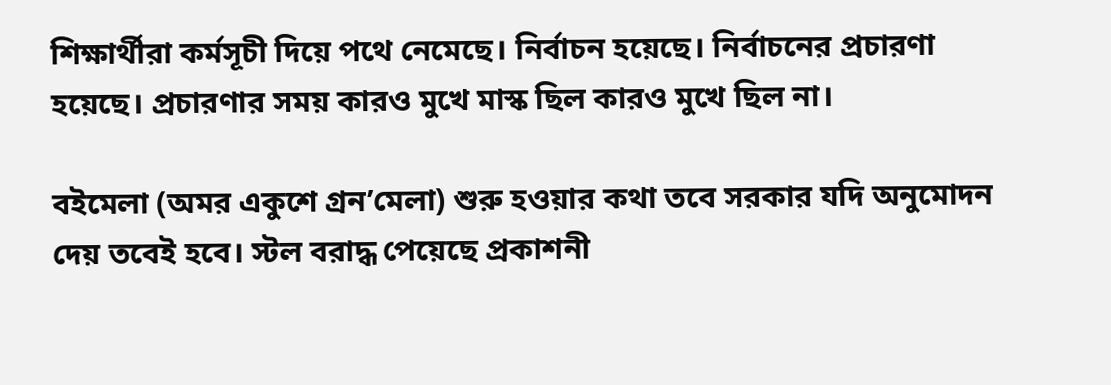শিক্ষার্থীরা কর্মসূচী দিয়ে পথে নেমেছে। নির্বাচন হয়েছে। নির্বাচনের প্রচারণা হয়েছে। প্রচারণার সময় কারও মুখে মাস্ক ছিল কারও মুখে ছিল না।

বইমেলা (অমর একুশে গ্রন’মেলা) শুরু হওয়ার কথা তবে সরকার যদি অনুমোদন দেয় তবেই হবে। স্টল বরাদ্ধ পেয়েছে প্রকাশনী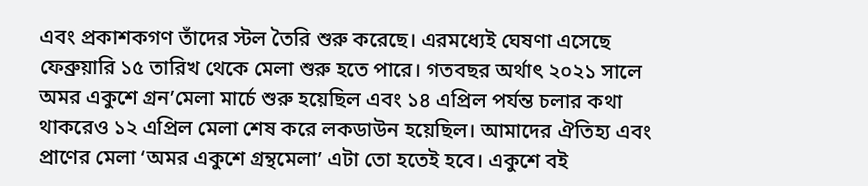এবং প্রকাশকগণ তাঁদের স্টল তৈরি শুরু করেছে। এরমধ্যেই ঘেষণা এসেছে ফেব্রুয়ারি ১৫ তারিখ থেকে মেলা শুরু হতে পারে। গতবছর অর্থাৎ ২০২১ সালে অমর একুশে গ্রন’মেলা মার্চে শুরু হয়েছিল এবং ১৪ এপ্রিল পর্যন্ত চলার কথা থাকরেও ১২ এপ্রিল মেলা শেষ করে লকডাউন হয়েছিল। আমাদের ঐতিহ্য এবং প্রাণের মেলা ‘অমর একুশে গ্রন্থমেলা’ এটা তো হতেই হবে। একুশে বই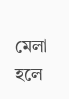মেলা হলে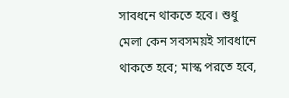সাবধনে থাকতে হবে। শুধু মেলা কেন সবসময়ই সাবধানে থাকতে হবে; মাস্ক পরতে হবে,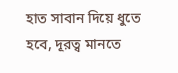হাত সাবান দিয়ে ধুতে হবে, দূরত্ব মানতে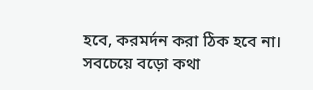হবে, করমর্দন করা ঠিক হবে না। সবচেয়ে বড়ো কথা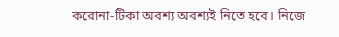করোনা-টিকা অবশ্য অবশ্যই নিতে হবে। নিজে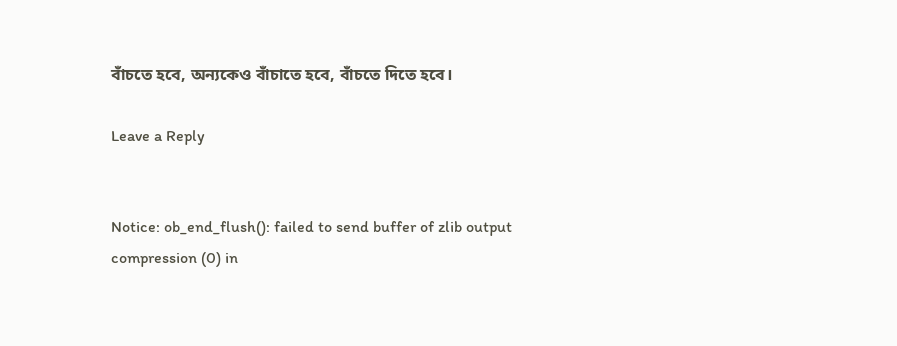বাঁচতে হবে, অন্যকেও বাঁচাতে হবে, বাঁচতে দিতে হবে।

Leave a Reply


Notice: ob_end_flush(): failed to send buffer of zlib output compression (0) in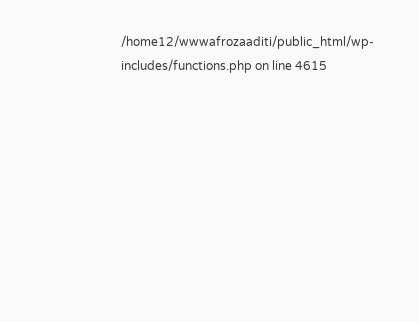/home12/wwwafrozaaditi/public_html/wp-includes/functions.php on line 4615